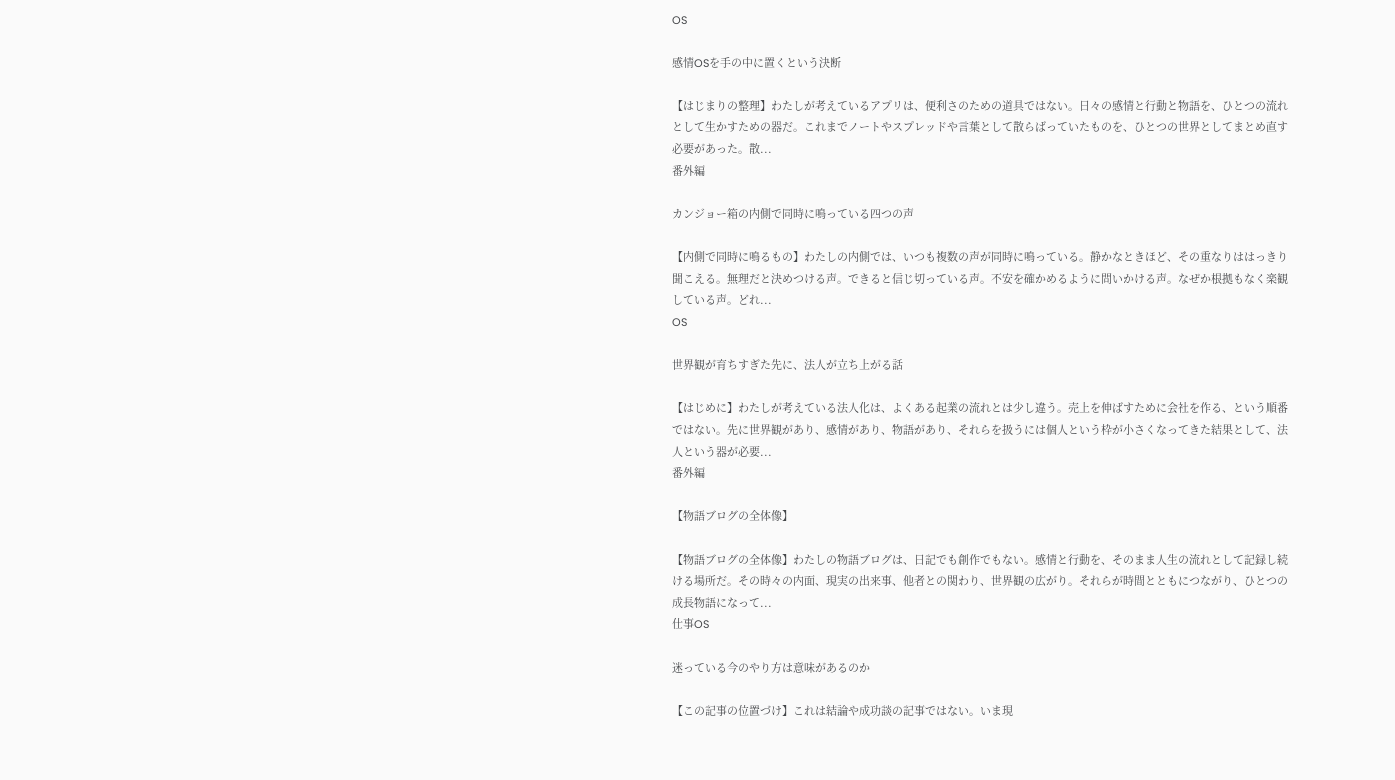OS

感情OSを手の中に置くという決断

【はじまりの整理】わたしが考えているアプリは、便利さのための道具ではない。日々の感情と行動と物語を、ひとつの流れとして生かすための器だ。これまでノートやスプレッドや言葉として散らばっていたものを、ひとつの世界としてまとめ直す必要があった。散...
番外編

カンジョー箱の内側で同時に鳴っている四つの声

【内側で同時に鳴るもの】わたしの内側では、いつも複数の声が同時に鳴っている。静かなときほど、その重なりははっきり聞こえる。無理だと決めつける声。できると信じ切っている声。不安を確かめるように問いかける声。なぜか根拠もなく楽観している声。どれ...
OS

世界観が育ちすぎた先に、法人が立ち上がる話

【はじめに】わたしが考えている法人化は、よくある起業の流れとは少し違う。売上を伸ばすために会社を作る、という順番ではない。先に世界観があり、感情があり、物語があり、それらを扱うには個人という枠が小さくなってきた結果として、法人という器が必要...
番外編

【物語ブログの全体像】

【物語ブログの全体像】わたしの物語ブログは、日記でも創作でもない。感情と行動を、そのまま人生の流れとして記録し続ける場所だ。その時々の内面、現実の出来事、他者との関わり、世界観の広がり。それらが時間とともにつながり、ひとつの成長物語になって...
仕事OS

迷っている今のやり方は意味があるのか

【この記事の位置づけ】これは結論や成功談の記事ではない。いま現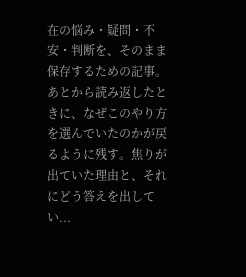在の悩み・疑問・不安・判断を、そのまま保存するための記事。あとから読み返したときに、なぜこのやり方を選んでいたのかが戻るように残す。焦りが出ていた理由と、それにどう答えを出してい...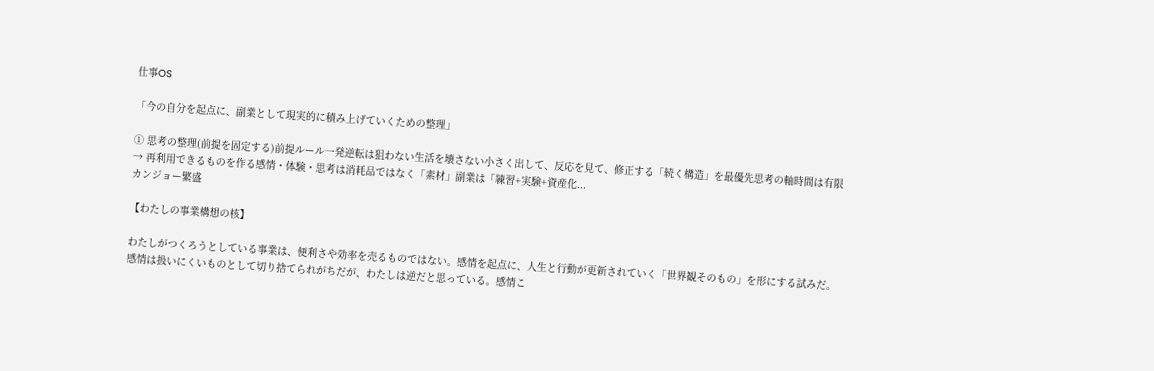仕事OS

「今の自分を起点に、副業として現実的に積み上げていくための整理」

① 思考の整理(前提を固定する)前提ルール一発逆転は狙わない生活を壊さない小さく出して、反応を見て、修正する「続く構造」を最優先思考の軸時間は有限 → 再利用できるものを作る感情・体験・思考は消耗品ではなく「素材」副業は「練習+実験+資産化...
カンジョー繁盛

【わたしの事業構想の核】

わたしがつくろうとしている事業は、便利さや効率を売るものではない。感情を起点に、人生と行動が更新されていく「世界観そのもの」を形にする試みだ。感情は扱いにくいものとして切り捨てられがちだが、わたしは逆だと思っている。感情こ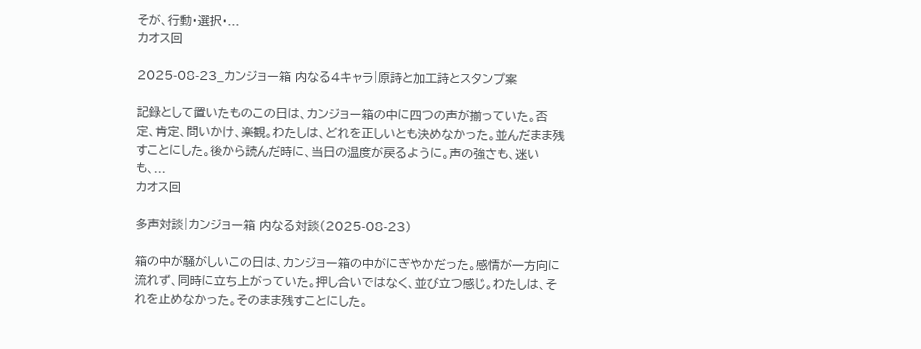そが、行動・選択・...
カオス回

2025-08-23_カンジョー箱 内なる4キャラ|原詩と加工詩とスタンプ案

記録として置いたものこの日は、カンジョー箱の中に四つの声が揃っていた。否定、肯定、問いかけ、楽観。わたしは、どれを正しいとも決めなかった。並んだまま残すことにした。後から読んだ時に、当日の温度が戻るように。声の強さも、迷いも、...
カオス回

多声対談|カンジョー箱 内なる対談(2025-08-23)

箱の中が騒がしいこの日は、カンジョー箱の中がにぎやかだった。感情が一方向に流れず、同時に立ち上がっていた。押し合いではなく、並び立つ感じ。わたしは、それを止めなかった。そのまま残すことにした。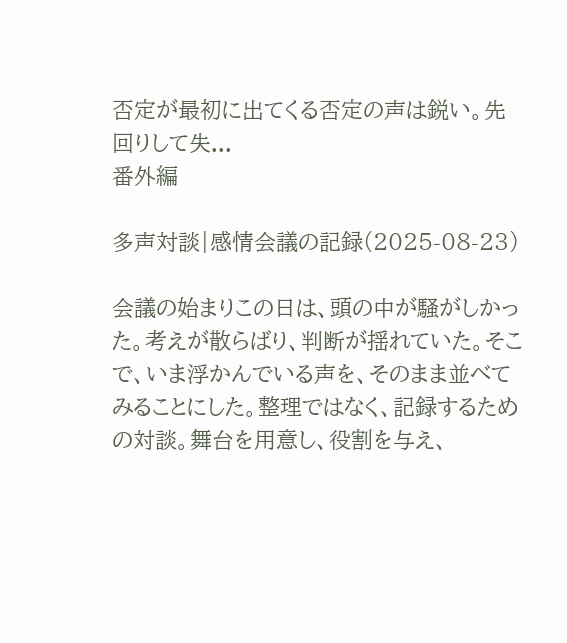否定が最初に出てくる否定の声は鋭い。先回りして失...
番外編

多声対談|感情会議の記録(2025-08-23)

会議の始まりこの日は、頭の中が騒がしかった。考えが散らばり、判断が揺れていた。そこで、いま浮かんでいる声を、そのまま並べてみることにした。整理ではなく、記録するための対談。舞台を用意し、役割を与え、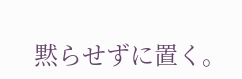黙らせずに置く。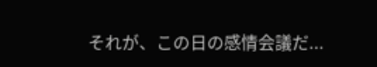それが、この日の感情会議だ...